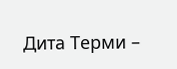Дита Терми –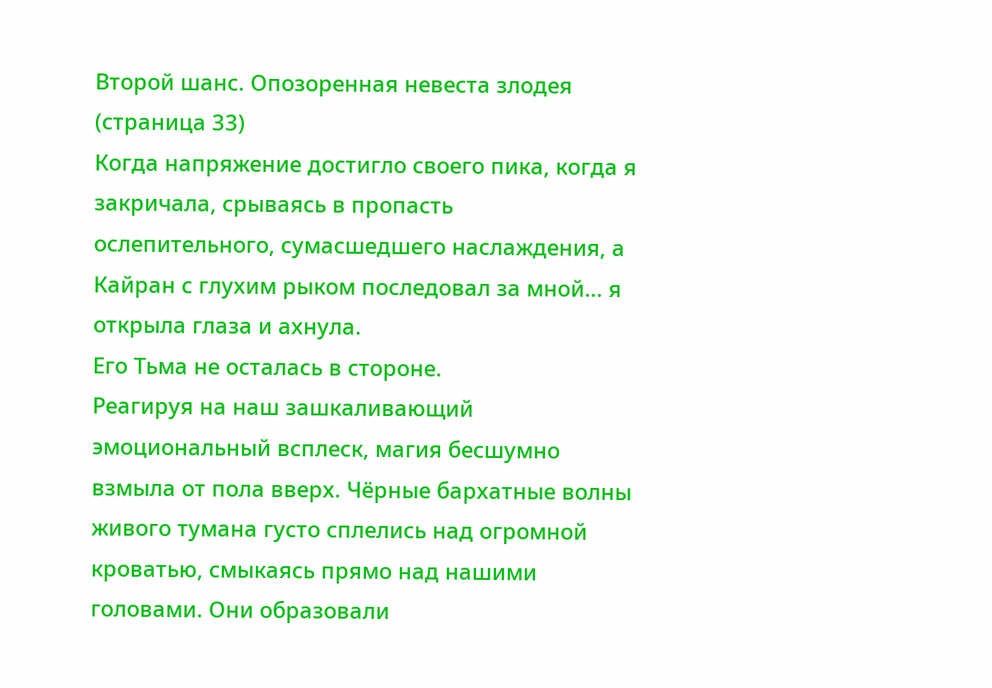Второй шанс. Опозоренная невеста злодея (страница 33)
Когда напряжение достигло своего пика, когда я закричала, срываясь в пропасть ослепительного, сумасшедшего наслаждения, а Кайран с глухим рыком последовал за мной... я открыла глаза и ахнула.
Его Тьма не осталась в стороне.
Реагируя на наш зашкаливающий эмоциональный всплеск, магия бесшумно взмыла от пола вверх. Чёрные бархатные волны живого тумана густо сплелись над огромной кроватью, смыкаясь прямо над нашими головами. Они образовали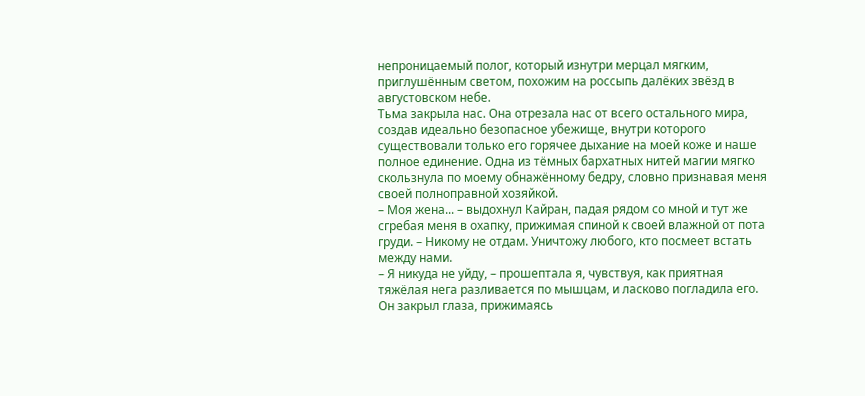непроницаемый полог, который изнутри мерцал мягким, приглушённым светом, похожим на россыпь далёких звёзд в августовском небе.
Тьма закрыла нас. Она отрезала нас от всего остального мира, создав идеально безопасное убежище, внутри которого существовали только его горячее дыхание на моей коже и наше полное единение. Одна из тёмных бархатных нитей магии мягко скользнула по моему обнажённому бедру, словно признавая меня своей полноправной хозяйкой.
– Моя жена... – выдохнул Кайран, падая рядом со мной и тут же сгребая меня в охапку, прижимая спиной к своей влажной от пота груди. – Никому не отдам. Уничтожу любого, кто посмеет встать между нами.
– Я никуда не уйду, – прошептала я, чувствуя, как приятная тяжёлая нега разливается по мышцам, и ласково погладила его.
Он закрыл глаза, прижимаясь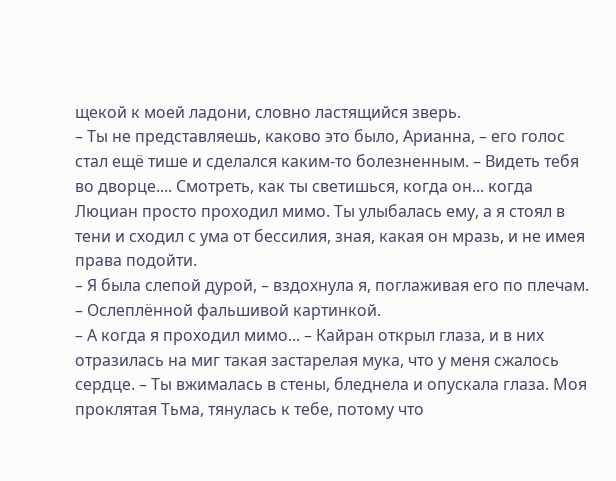щекой к моей ладони, словно ластящийся зверь.
– Ты не представляешь, каково это было, Арианна, – его голос стал ещё тише и сделался каким-то болезненным. – Видеть тебя во дворце.... Смотреть, как ты светишься, когда он... когда Люциан просто проходил мимо. Ты улыбалась ему, а я стоял в тени и сходил с ума от бессилия, зная, какая он мразь, и не имея права подойти.
– Я была слепой дурой, – вздохнула я, поглаживая его по плечам. – Ослеплённой фальшивой картинкой.
– А когда я проходил мимо... – Кайран открыл глаза, и в них отразилась на миг такая застарелая мука, что у меня сжалось сердце. – Ты вжималась в стены, бледнела и опускала глаза. Моя проклятая Тьма, тянулась к тебе, потому что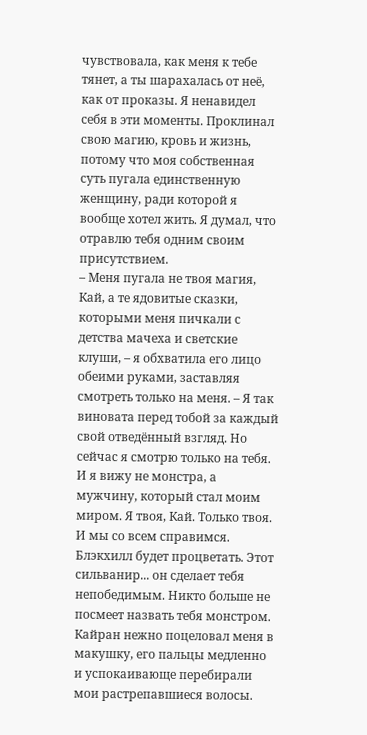чувствовала, как меня к тебе тянет, а ты шарахалась от неё, как от проказы. Я ненавидел себя в эти моменты. Проклинал свою магию, кровь и жизнь, потому что моя собственная суть пугала единственную женщину, ради которой я вообще хотел жить. Я думал, что отравлю тебя одним своим присутствием.
– Меня пугала не твоя магия, Кай, а те ядовитые сказки, которыми меня пичкали с детства мачеха и светские клуши, – я обхватила его лицо обеими руками, заставляя смотреть только на меня. – Я так виновата перед тобой за каждый свой отведённый взгляд. Но сейчас я смотрю только на тебя. И я вижу не монстра, а мужчину, который стал моим миром. Я твоя, Кай. Только твоя. И мы со всем справимся. Блэкхилл будет процветать. Этот сильванир... он сделает тебя непобедимым. Никто больше не посмеет назвать тебя монстром.
Кайран нежно поцеловал меня в макушку, его пальцы медленно и успокаивающе перебирали мои растрепавшиеся волосы.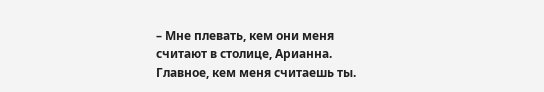– Мне плевать, кем они меня считают в столице, Арианна. Главное, кем меня считаешь ты.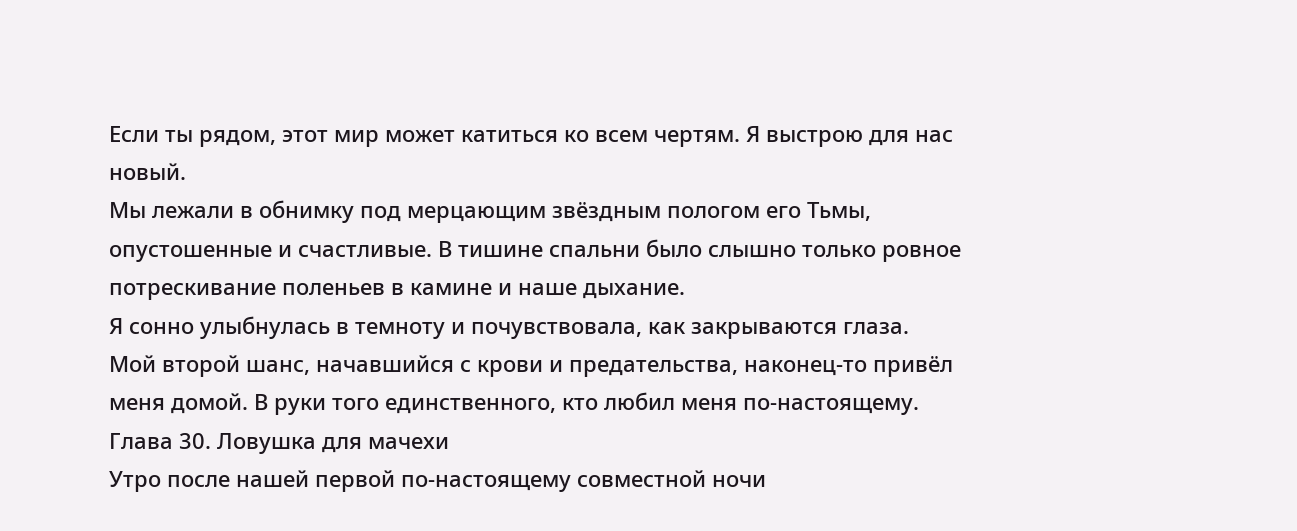Если ты рядом, этот мир может катиться ко всем чертям. Я выстрою для нас новый.
Мы лежали в обнимку под мерцающим звёздным пологом его Тьмы, опустошенные и счастливые. В тишине спальни было слышно только ровное потрескивание поленьев в камине и наше дыхание.
Я сонно улыбнулась в темноту и почувствовала, как закрываются глаза.
Мой второй шанс, начавшийся с крови и предательства, наконец-то привёл меня домой. В руки того единственного, кто любил меня по-настоящему.
Глава 30. Ловушка для мачехи
Утро после нашей первой по-настоящему совместной ночи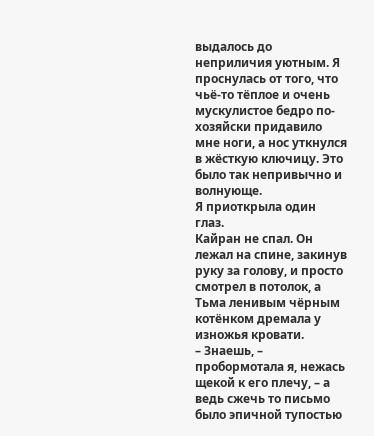выдалось до неприличия уютным. Я проснулась от того, что чьё-то тёплое и очень мускулистое бедро по-хозяйски придавило мне ноги, а нос уткнулся в жёсткую ключицу. Это было так непривычно и волнующе.
Я приоткрыла один глаз.
Кайран не спал. Он лежал на спине, закинув руку за голову, и просто смотрел в потолок, а Тьма ленивым чёрным котёнком дремала у изножья кровати.
– Знаешь, – пробормотала я, нежась щекой к его плечу, – а ведь сжечь то письмо было эпичной тупостью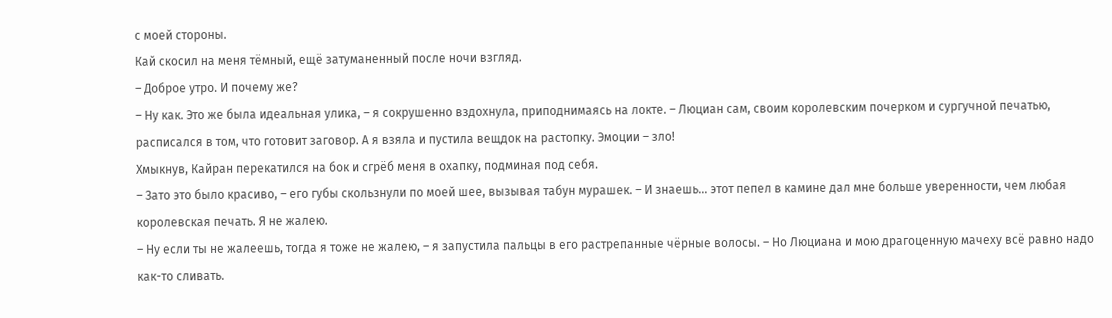с моей стороны.
Кай скосил на меня тёмный, ещё затуманенный после ночи взгляд.
– Доброе утро. И почему же?
– Ну как. Это же была идеальная улика, – я сокрушенно вздохнула, приподнимаясь на локте. – Люциан сам, своим королевским почерком и сургучной печатью, расписался в том, что готовит заговор. А я взяла и пустила вещдок на растопку. Эмоции – зло!
Хмыкнув, Кайран перекатился на бок и сгрёб меня в охапку, подминая под себя.
– Зато это было красиво, – его губы скользнули по моей шее, вызывая табун мурашек. – И знаешь... этот пепел в камине дал мне больше уверенности, чем любая королевская печать. Я не жалею.
– Ну если ты не жалеешь, тогда я тоже не жалею, – я запустила пальцы в его растрепанные чёрные волосы. – Но Люциана и мою драгоценную мачеху всё равно надо как-то сливать.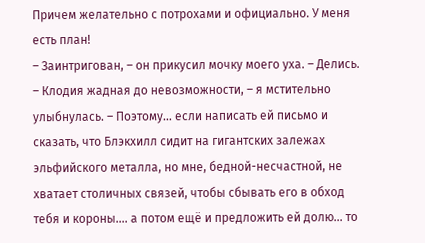Причем желательно с потрохами и официально. У меня есть план!
– Заинтригован, – он прикусил мочку моего уха. – Делись.
– Клодия жадная до невозможности, – я мстительно улыбнулась. – Поэтому… если написать ей письмо и сказать, что Блэкхилл сидит на гигантских залежах эльфийского металла, но мне, бедной-несчастной, не хватает столичных связей, чтобы сбывать его в обход тебя и короны…. а потом ещё и предложить ей долю… то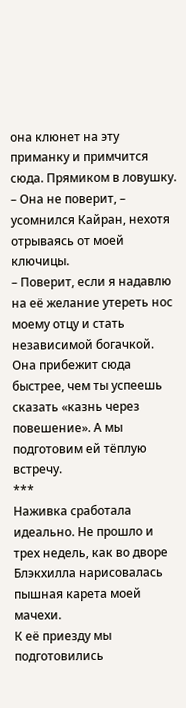она клюнет на эту приманку и примчится сюда. Прямиком в ловушку.
– Она не поверит, – усомнился Кайран, нехотя отрываясь от моей ключицы.
– Поверит, если я надавлю на её желание утереть нос моему отцу и стать независимой богачкой. Она прибежит сюда быстрее, чем ты успеешь сказать «казнь через повешение». А мы подготовим ей тёплую встречу.
***
Наживка сработала идеально. Не прошло и трех недель, как во дворе Блэкхилла нарисовалась пышная карета моей мачехи.
К её приезду мы подготовились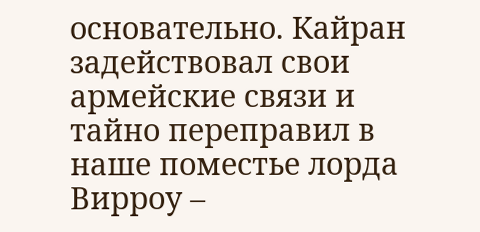основательно. Кайран задействовал свои армейские связи и тайно переправил в наше поместье лорда Вирроу –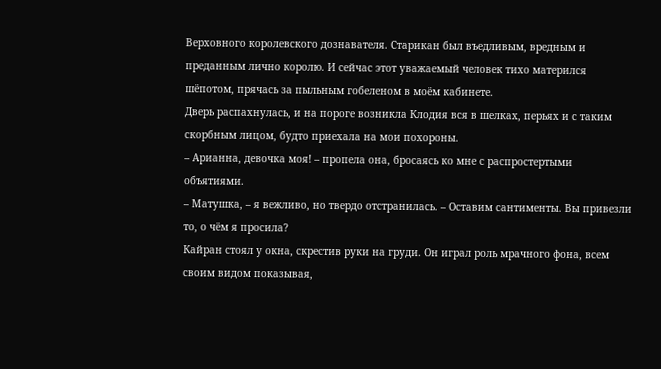Верховного королевского дознавателя. Старикан был въедливым, вредным и преданным лично королю. И сейчас этот уважаемый человек тихо матерился шёпотом, прячась за пыльным гобеленом в моём кабинете.
Дверь распахнулась, и на пороге возникла Клодия вся в шелках, перьях и с таким скорбным лицом, будто приехала на мои похороны.
– Арианна, девочка моя! – пропела она, бросаясь ко мне с распростертыми объятиями.
– Матушка, – я вежливо, но твердо отстранилась. – Оставим сантименты. Вы привезли то, о чём я просила?
Кайран стоял у окна, скрестив руки на груди. Он играл роль мрачного фона, всем своим видом показывая,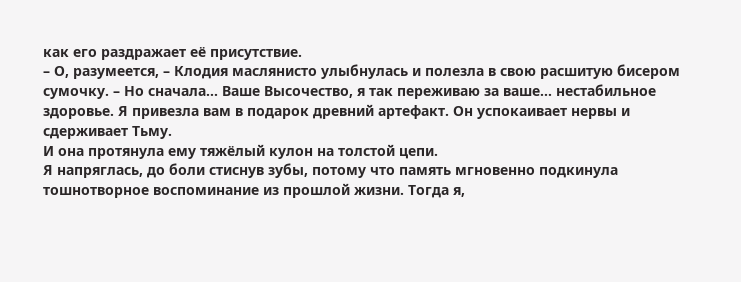как его раздражает её присутствие.
– О, разумеется, – Клодия маслянисто улыбнулась и полезла в свою расшитую бисером сумочку. – Но сначала... Ваше Высочество, я так переживаю за ваше... нестабильное здоровье. Я привезла вам в подарок древний артефакт. Он успокаивает нервы и сдерживает Тьму.
И она протянула ему тяжёлый кулон на толстой цепи.
Я напряглась, до боли стиснув зубы, потому что память мгновенно подкинула тошнотворное воспоминание из прошлой жизни. Тогда я,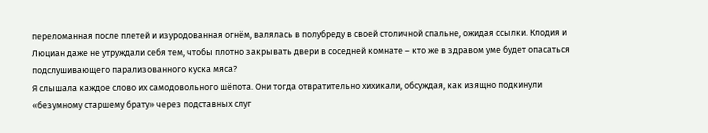переломанная после плетей и изуродованная огнём, валялась в полубреду в своей столичной спальне, ожидая ссылки. Клодия и Люциан даже не утруждали себя тем, чтобы плотно закрывать двери в соседней комнате – кто же в здравом уме будет опасаться подслушивающего парализованного куска мяса?
Я слышала каждое слово их самодовольного шёпота. Они тогда отвратительно хихикали, обсуждая, как изящно подкинули «безумному старшему брату» через подставных слуг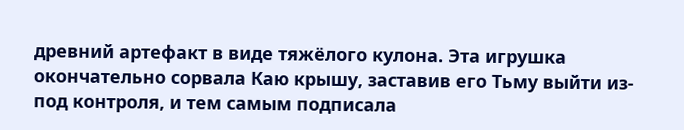древний артефакт в виде тяжёлого кулона. Эта игрушка окончательно сорвала Каю крышу, заставив его Тьму выйти из-под контроля, и тем самым подписала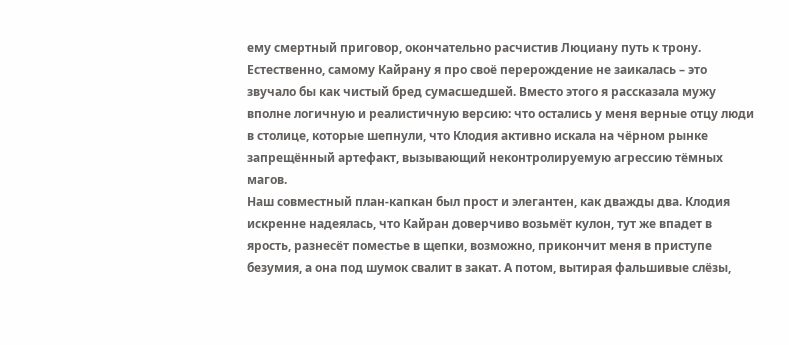ему смертный приговор, окончательно расчистив Люциану путь к трону.
Естественно, самому Кайрану я про своё перерождение не заикалась – это звучало бы как чистый бред сумасшедшей. Вместо этого я рассказала мужу вполне логичную и реалистичную версию: что остались у меня верные отцу люди в столице, которые шепнули, что Клодия активно искала на чёрном рынке запрещённый артефакт, вызывающий неконтролируемую агрессию тёмных магов.
Наш совместный план-капкан был прост и элегантен, как дважды два. Клодия искренне надеялась, что Кайран доверчиво возьмёт кулон, тут же впадет в ярость, разнесёт поместье в щепки, возможно, прикончит меня в приступе безумия, а она под шумок свалит в закат. А потом, вытирая фальшивые слёзы,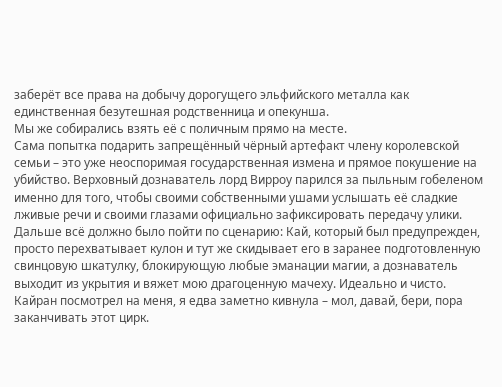заберёт все права на добычу дорогущего эльфийского металла как единственная безутешная родственница и опекунша.
Мы же собирались взять её с поличным прямо на месте.
Сама попытка подарить запрещённый чёрный артефакт члену королевской семьи – это уже неоспоримая государственная измена и прямое покушение на убийство. Верховный дознаватель лорд Вирроу парился за пыльным гобеленом именно для того, чтобы своими собственными ушами услышать её сладкие лживые речи и своими глазами официально зафиксировать передачу улики. Дальше всё должно было пойти по сценарию: Кай, который был предупрежден, просто перехватывает кулон и тут же скидывает его в заранее подготовленную свинцовую шкатулку, блокирующую любые эманации магии, а дознаватель выходит из укрытия и вяжет мою драгоценную мачеху. Идеально и чисто.
Кайран посмотрел на меня, я едва заметно кивнула – мол, давай, бери, пора заканчивать этот цирк.